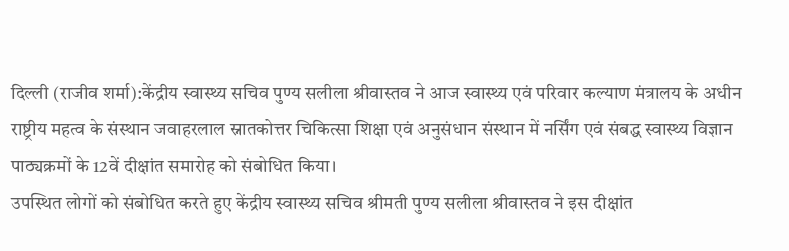दिल्ली (राजीव शर्मा):केंद्रीय स्वास्थ्य सचिव पुण्य सलीला श्रीवास्तव ने आज स्वास्थ्य एवं परिवार कल्याण मंत्रालय के अधीन राष्ट्रीय महत्व के संस्थान जवाहरलाल स्नातकोत्तर चिकित्सा शिक्षा एवं अनुसंधान संस्थान में नर्सिंग एवं संबद्ध स्वास्थ्य विज्ञान पाठ्यक्रमों के 12वें दीक्षांत समारोह को संबोधित किया।
उपस्थित लोगों को संबोधित करते हुए केंद्रीय स्वास्थ्य सचिव श्रीमती पुण्य सलीला श्रीवास्तव ने इस दीक्षांत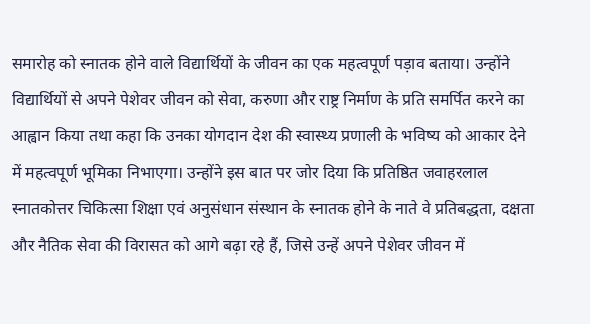समारोह को स्नातक होने वाले विद्यार्थियों के जीवन का एक महत्वपूर्ण पड़ाव बताया। उन्होंने विद्यार्थियों से अपने पेशेवर जीवन को सेवा, करुणा और राष्ट्र निर्माण के प्रति समर्पित करने का आह्वान किया तथा कहा कि उनका योगदान देश की स्वास्थ्य प्रणाली के भविष्य को आकार देने में महत्वपूर्ण भूमिका निभाएगा। उन्होंने इस बात पर जोर दिया कि प्रतिष्ठित जवाहरलाल स्नातकोत्तर चिकित्सा शिक्षा एवं अनुसंधान संस्थान के स्नातक होने के नाते वे प्रतिबद्धता, दक्षता और नैतिक सेवा की विरासत को आगे बढ़ा रहे हैं, जिसे उन्हें अपने पेशेवर जीवन में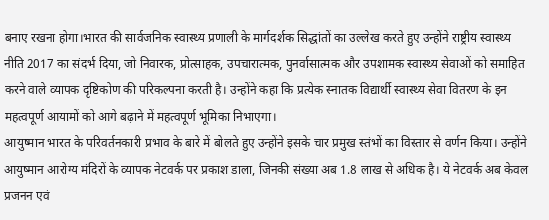बनाए रखना होगा।भारत की सार्वजनिक स्वास्थ्य प्रणाली के मार्गदर्शक सिद्धांतों का उल्लेख करते हुए उन्होंने राष्ट्रीय स्वास्थ्य नीति 2017 का संदर्भ दिया, जो निवारक, प्रोत्साहक, उपचारात्मक, पुनर्वासात्मक और उपशामक स्वास्थ्य सेवाओं को समाहित करने वाले व्यापक दृष्टिकोण की परिकल्पना करती है। उन्होंने कहा कि प्रत्येक स्नातक विद्यार्थी स्वास्थ्य सेवा वितरण के इन महत्वपूर्ण आयामों को आगे बढ़ाने में महत्वपूर्ण भूमिका निभाएगा।
आयुष्मान भारत के परिवर्तनकारी प्रभाव के बारे में बोलते हुए उन्होंने इसके चार प्रमुख स्तंभों का विस्तार से वर्णन किया। उन्होंने आयुष्मान आरोग्य मंदिरों के व्यापक नेटवर्क पर प्रकाश डाला, जिनकी संख्या अब 1.8 लाख से अधिक है। ये नेटवर्क अब केवल प्रजनन एवं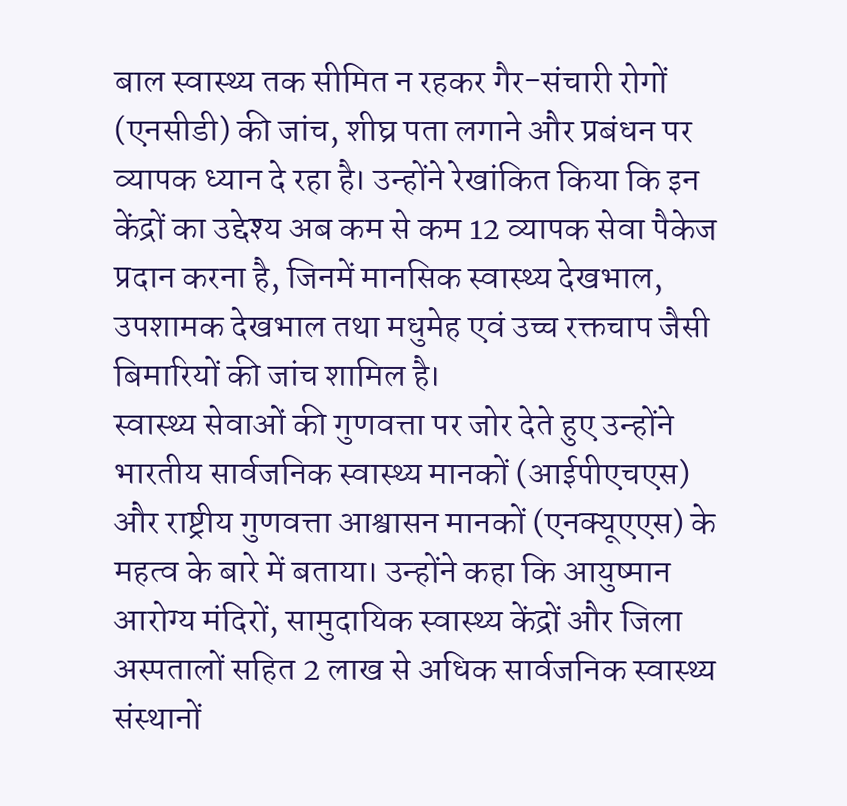बाल स्वास्थ्य तक सीमित न रहकर गैर-संचारी रोगों (एनसीडी) की जांच, शीघ्र पता लगाने और प्रबंधन पर व्यापक ध्यान दे रहा है। उन्होंने रेखांकित किया कि इन केंद्रों का उद्देश्य अब कम से कम 12 व्यापक सेवा पैकेज प्रदान करना है, जिनमें मानसिक स्वास्थ्य देखभाल, उपशामक देखभाल तथा मधुमेह एवं उच्च रक्तचाप जैसी बिमारियों की जांच शामिल है।
स्वास्थ्य सेवाओं की गुणवत्ता पर जोर देते हुए उन्होंने भारतीय सार्वजनिक स्वास्थ्य मानकों (आईपीएचएस) और राष्ट्रीय गुणवत्ता आश्वासन मानकों (एनक्यूएएस) के महत्व के बारे में बताया। उन्होंने कहा कि आयुष्मान आरोग्य मंदिरों, सामुदायिक स्वास्थ्य केंद्रों और जिला अस्पतालों सहित 2 लाख से अधिक सार्वजनिक स्वास्थ्य संस्थानों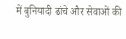में बुनियादी ढांचे और सेवाओं की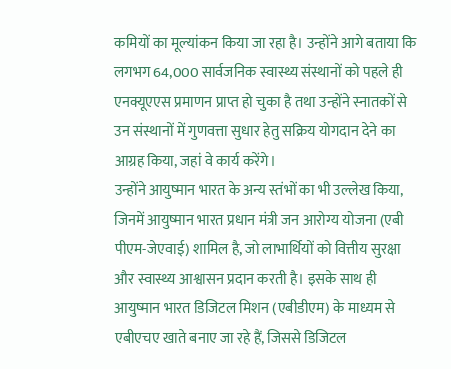कमियों का मूल्यांकन किया जा रहा है। उन्होंने आगे बताया कि लगभग 64,000 सार्वजनिक स्वास्थ्य संस्थानों को पहले ही एनक्यूएएस प्रमाणन प्राप्त हो चुका है तथा उन्होंने स्नातकों से उन संस्थानों में गुणवत्ता सुधार हेतु सक्रिय योगदान देने का आग्रह किया, जहां वे कार्य करेंगे।
उन्होंने आयुष्मान भारत के अन्य स्तंभों का भी उल्लेख किया, जिनमें आयुष्मान भारत प्रधान मंत्री जन आरोग्य योजना (एबी पीएम-जेएवाई) शामिल है, जो लाभार्थियों को वित्तीय सुरक्षा और स्वास्थ्य आश्वासन प्रदान करती है। इसके साथ ही आयुष्मान भारत डिजिटल मिशन (एबीडीएम) के माध्यम से एबीएचए खाते बनाए जा रहे हैं, जिससे डिजिटल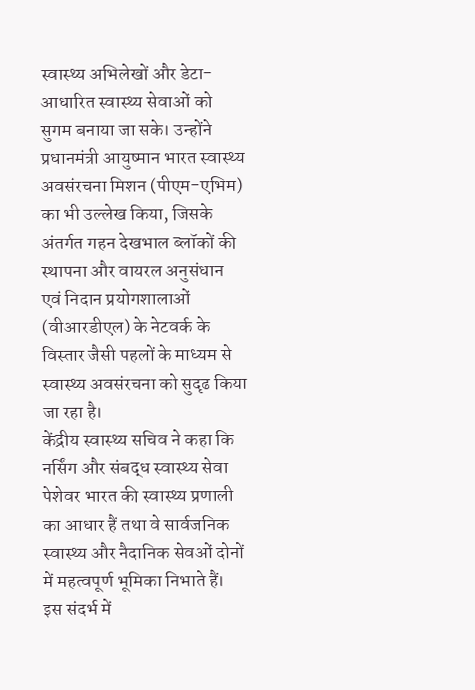स्वास्थ्य अभिलेखों और डेटा-आधारित स्वास्थ्य सेवाओं को सुगम बनाया जा सके। उन्होंने प्रधानमंत्री आयुष्मान भारत स्वास्थ्य अवसंरचना मिशन (पीएम-एभिम) का भी उल्लेख किया, जिसके अंतर्गत गहन देखभाल ब्लॉकों की स्थापना और वायरल अनुसंधान एवं निदान प्रयोगशालाओं (वीआरडीएल) के नेटवर्क के विस्तार जैसी पहलों के माध्यम से स्वास्थ्य अवसंरचना को सुदृढ किया जा रहा है।
केंद्रीय स्वास्थ्य सचिव ने कहा कि नर्सिंग और संबद्ध स्वास्थ्य सेवा पेशेवर भारत की स्वास्थ्य प्रणाली का आधार हैं तथा वे सार्वजनिक स्वास्थ्य और नैदानिक सेवओं दोनों में महत्वपूर्ण भूमिका निभाते हैं। इस संदर्भ में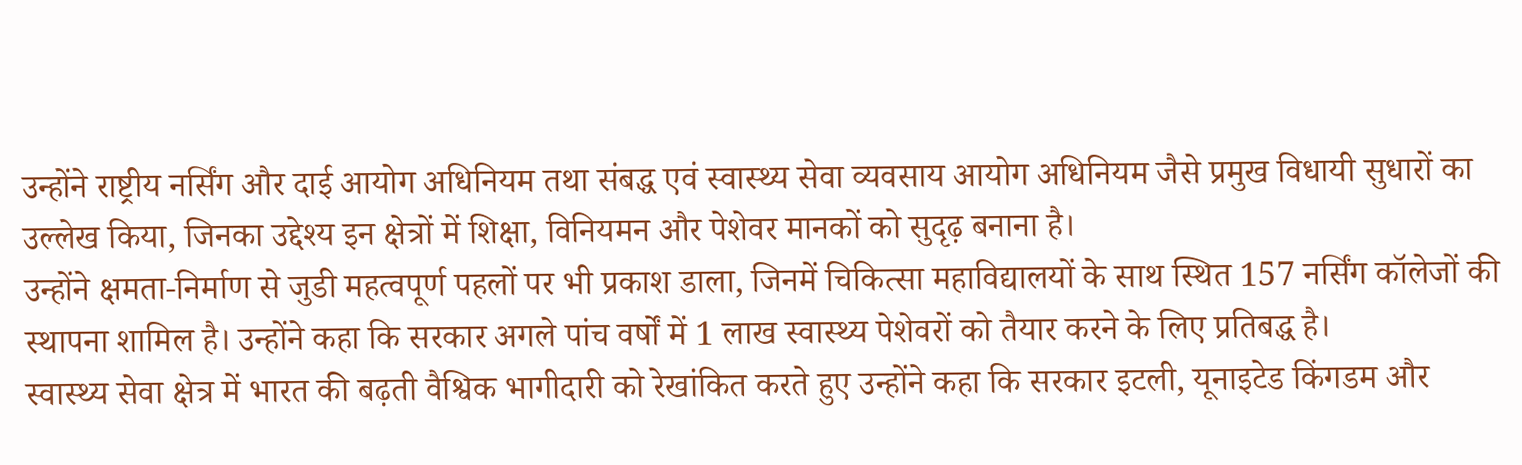उन्होंने राष्ट्रीय नर्सिंग और दाई आयोग अधिनियम तथा संबद्ध एवं स्वास्थ्य सेवा व्यवसाय आयोग अधिनियम जैसे प्रमुख विधायी सुधारों का उल्लेख किया, जिनका उद्देश्य इन क्षेत्रों में शिक्षा, विनियमन और पेशेवर मानकों को सुदृढ़ बनाना है।
उन्होंने क्षमता-निर्माण से जुडी महत्वपूर्ण पहलों पर भी प्रकाश डाला, जिनमें चिकित्सा महाविद्यालयों के साथ स्थित 157 नर्सिंग कॉलेजों की स्थापना शामिल है। उन्होंने कहा कि सरकार अगले पांच वर्षों में 1 लाख स्वास्थ्य पेशेवरों को तैयार करने के लिए प्रतिबद्ध है।
स्वास्थ्य सेवा क्षेत्र में भारत की बढ़ती वैश्विक भागीदारी को रेखांकित करते हुए उन्होंने कहा कि सरकार इटली, यूनाइटेड किंगडम और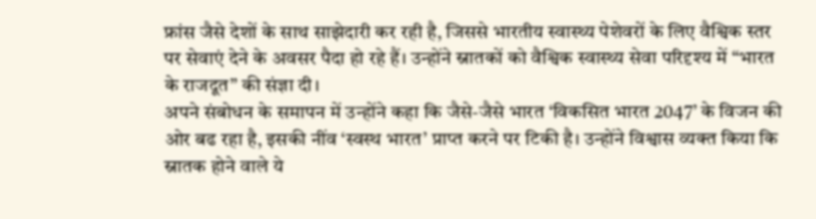फ्रांस जैसे देशों के साथ साझेदारी कर रही है, जिससे भारतीय स्वास्थ्य पेशेवरों के लिए वैश्विक स्तर पर सेवाएं देने के अवसर पैदा हो रहे हैं। उन्होंने स्नातकों को वैश्विक स्वास्थ्य सेवा परिदृश्य में “भारत के राजदूत” की संज्ञा दी।
अपने संबोधन के समापन में उन्होंने कहा कि जैसे-जैसे भारत ‘विकसित भारत 2047’ के विजन की ओर बढ रहा है, इसकी नींव ‘स्वस्थ भारत’ प्राप्त करने पर टिकी है। उन्होंने विश्वास व्यक्त किया कि स्नातक होने वाले ये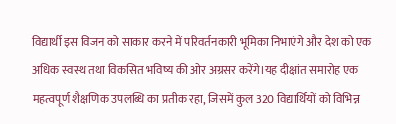विद्यार्थी इस विजन को साकार करने में परिवर्तनकारी भूमिका निभाएंगे और देश को एक अधिक स्वस्थ तथा विकसित भविष्य की ओर अग्रसर करेंगे।यह दीक्षांत समारोह एक महत्वपूर्ण शैक्षणिक उपलब्धि का प्रतीक रहा, जिसमें कुल 320 विद्यार्थियों को विभिन्न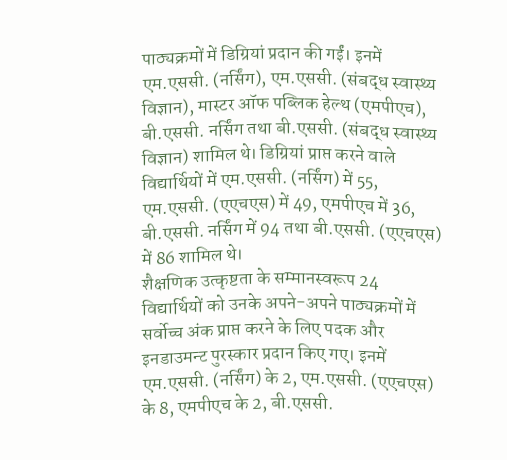पाठ्यक्रमों में डिग्रियां प्रदान की गईं। इनमें एम.एससी. (नर्सिंग), एम.एससी. (संबद्ध स्वास्थ्य विज्ञान), मास्टर ऑफ पब्लिक हेल्थ (एमपीएच), बी.एससी. नर्सिंग तथा बी.एससी. (संबद्ध स्वास्थ्य विज्ञान) शामिल थे। डिग्रियां प्राप्त करने वाले विद्यार्थियों में एम.एससी. (नर्सिंग) में 55, एम.एससी. (एएचएस) में 49, एमपीएच में 36, बी.एससी. नर्सिंग में 94 तथा बी.एससी. (एएचएस) में 86 शामिल थे।
शैक्षणिक उत्कृष्टता के सम्मानस्वरूप 24 विद्यार्थियों को उनके अपने-अपने पाठ्यक्रमों में सर्वोच्च अंक प्राप्त करने के लिए पदक और इनडाउमन्ट पुरस्कार प्रदान किए गए। इनमें एम.एससी. (नर्सिंग) के 2, एम.एससी. (एएचएस) के 8, एमपीएच के 2, बी.एससी.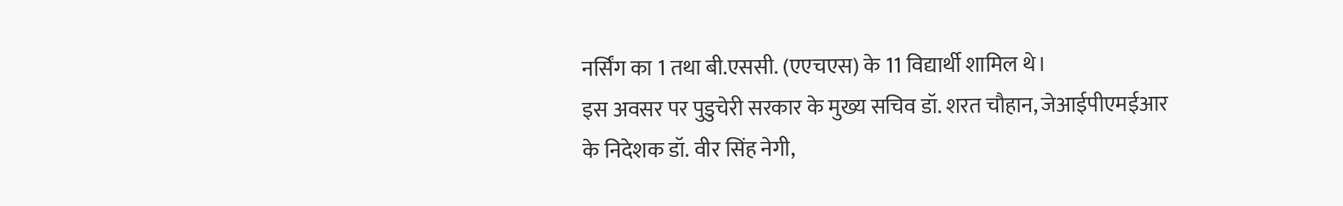नर्सिंग का 1 तथा बी.एससी. (एएचएस) के 11 विद्यार्थी शामिल थे।
इस अवसर पर पुडुचेरी सरकार के मुख्य सचिव डॉ. शरत चौहान, जेआईपीएमईआर के निदेशक डॉ. वीर सिंह नेगी,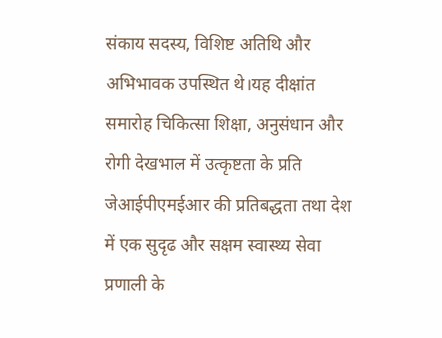संकाय सदस्य, विशिष्ट अतिथि और अभिभावक उपस्थित थे।यह दीक्षांत समारोह चिकित्सा शिक्षा, अनुसंधान और रोगी देखभाल में उत्कृष्टता के प्रति जेआईपीएमईआर की प्रतिबद्धता तथा देश में एक सुदृढ और सक्षम स्वास्थ्य सेवा प्रणाली के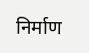निर्माण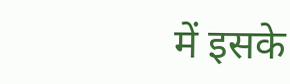में इसके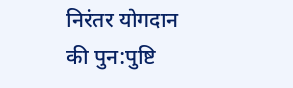निरंतर योगदान की पुन:पुष्टि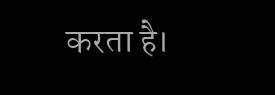करता है।